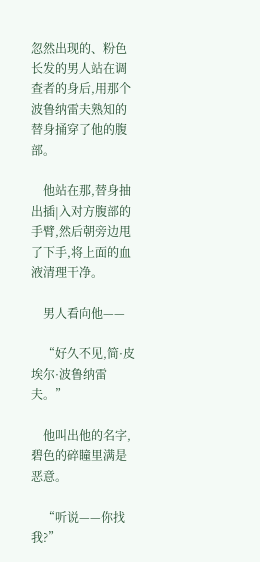忽然出现的、粉色长发的男人站在调查者的身后,用那个波鲁纳雷夫熟知的替身捅穿了他的腹部。

    他站在那,替身抽出插|入对方腹部的手臂,然后朝旁边甩了下手,将上面的血液清理干净。

    男人看向他——

    “好久不见,简·皮埃尔·波鲁纳雷夫。”

    他叫出他的名字,碧色的碎瞳里满是恶意。

    “听说——你找我?”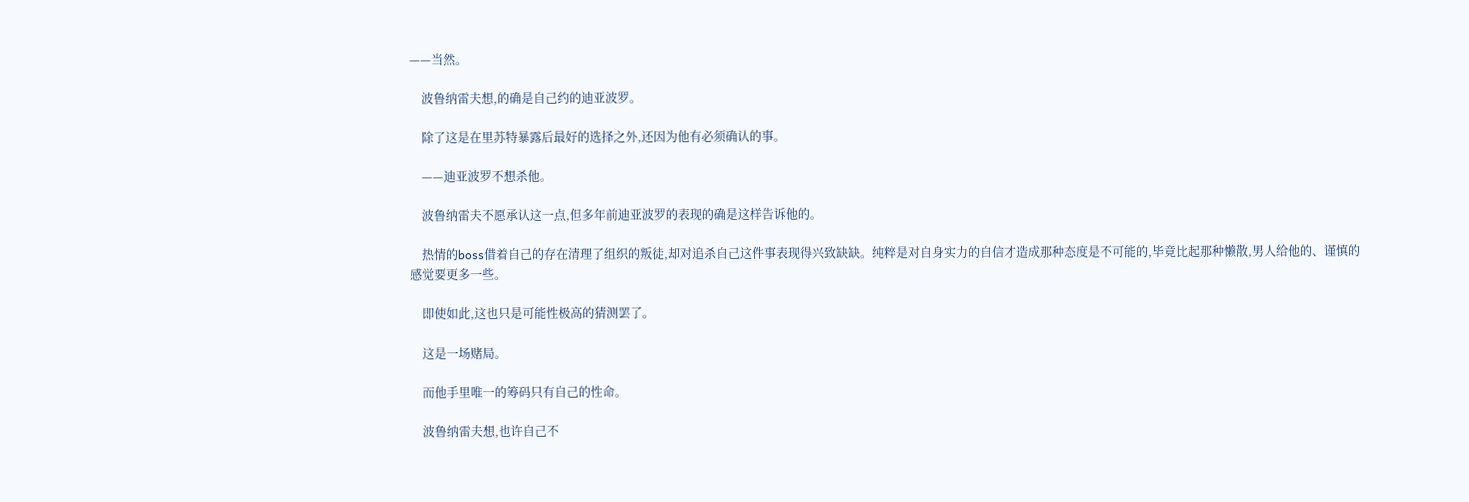——当然。

    波鲁纳雷夫想,的确是自己约的迪亚波罗。

    除了这是在里苏特暴露后最好的选择之外,还因为他有必须确认的事。

    ——迪亚波罗不想杀他。

    波鲁纳雷夫不愿承认这一点,但多年前迪亚波罗的表现的确是这样告诉他的。

    热情的boss借着自己的存在清理了组织的叛徒,却对追杀自己这件事表现得兴致缺缺。纯粹是对自身实力的自信才造成那种态度是不可能的,毕竟比起那种懒散,男人给他的、谨慎的感觉要更多一些。

    即使如此,这也只是可能性极高的猜测罢了。

    这是一场赌局。

    而他手里唯一的筹码只有自己的性命。

    波鲁纳雷夫想,也许自己不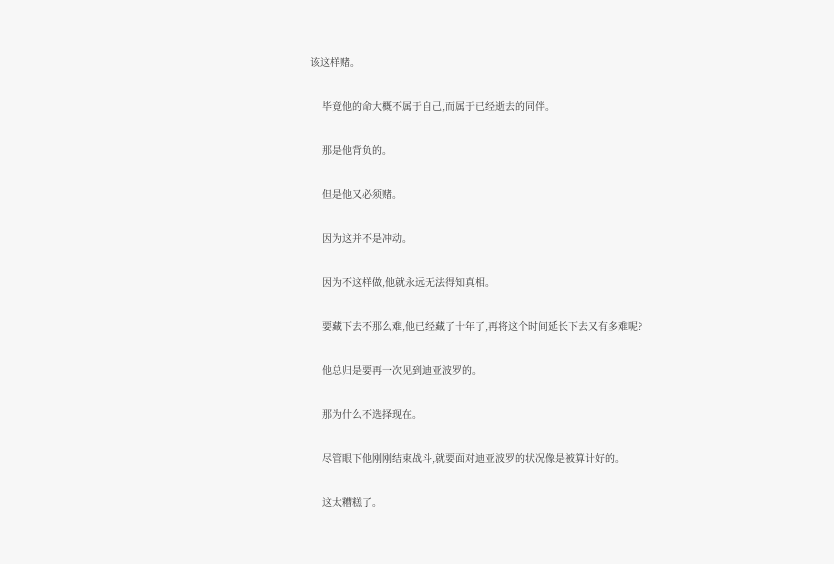该这样赌。

    毕竟他的命大概不属于自己,而属于已经逝去的同伴。

    那是他背负的。

    但是他又必须赌。

    因为这并不是冲动。

    因为不这样做,他就永远无法得知真相。

    要藏下去不那么难,他已经藏了十年了,再将这个时间延长下去又有多难呢?

    他总归是要再一次见到迪亚波罗的。

    那为什么不选择现在。

    尽管眼下他刚刚结束战斗,就要面对迪亚波罗的状况像是被算计好的。

    这太糟糕了。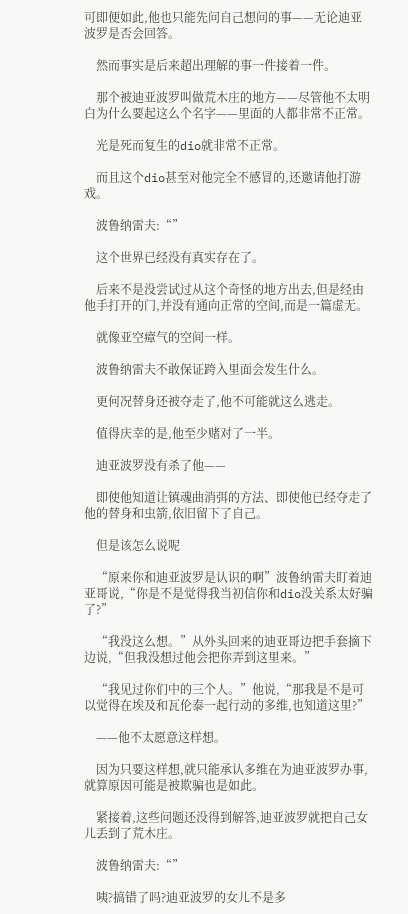可即便如此,他也只能先问自己想问的事——无论迪亚波罗是否会回答。

    然而事实是后来超出理解的事一件接着一件。

    那个被迪亚波罗叫做荒木庄的地方——尽管他不太明白为什么要起这么个名字——里面的人都非常不正常。

    光是死而复生的dio就非常不正常。

    而且这个dio甚至对他完全不感冒的,还邀请他打游戏。

    波鲁纳雷夫:“”

    这个世界已经没有真实存在了。

    后来不是没尝试过从这个奇怪的地方出去,但是经由他手打开的门,并没有通向正常的空间,而是一篇虚无。

    就像亚空瘴气的空间一样。

    波鲁纳雷夫不敢保证跨入里面会发生什么。

    更何况替身还被夺走了,他不可能就这么逃走。

    值得庆幸的是,他至少赌对了一半。

    迪亚波罗没有杀了他——

    即使他知道让镇魂曲消弭的方法、即使他已经夺走了他的替身和虫箭,依旧留下了自己。

    但是该怎么说呢

    “原来你和迪亚波罗是认识的啊”波鲁纳雷夫盯着迪亚哥说,“你是不是觉得我当初信你和dio没关系太好骗了?”

    “我没这么想。”从外头回来的迪亚哥边把手套摘下边说,“但我没想过他会把你弄到这里来。”

    “我见过你们中的三个人。”他说,“那我是不是可以觉得在埃及和瓦伦泰一起行动的多维,也知道这里?”

    ——他不太愿意这样想。

    因为只要这样想,就只能承认多维在为迪亚波罗办事,就算原因可能是被欺骗也是如此。

    紧接着,这些问题还没得到解答,迪亚波罗就把自己女儿丢到了荒木庄。

    波鲁纳雷夫:“”

    咦?搞错了吗?迪亚波罗的女儿不是多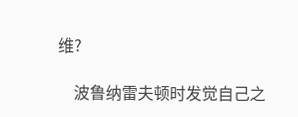维?

    波鲁纳雷夫顿时发觉自己之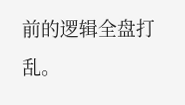前的逻辑全盘打乱。